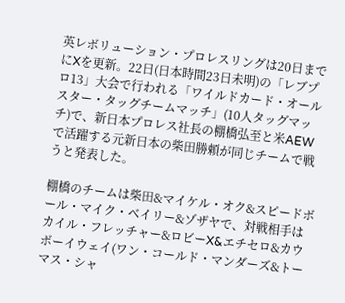英レボリューション・プロレスリングは20日までにXを更新。22日(日本時間23日未明)の「レブプロ13」大会で行われる「ワイルドカード・オールスター・タッグチームマッチ」(10人タッグマッチ)で、新日本プロレス社長の棚橋弘至と米AEWで活躍する元新日本の柴田勝頼が同じチームで戦うと発表した。

棚橋のチームは柴田&マイケル・オク&スピードボール・マイク・ベイリー&ゾザヤで、対戦相手はカイル・フレッチャー&ロビーX&エチセロ&カウボーイウェイ(ワン・コールド・マンダーズ&トーマス・シャ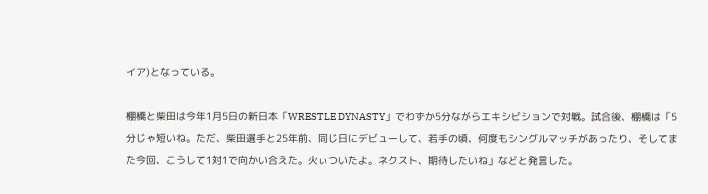イア)となっている。

棚橋と柴田は今年1月5日の新日本「WRESTLE DYNASTY」でわずか5分ながらエキシビションで対戦。試合後、棚橋は「5分じゃ短いね。ただ、柴田選手と25年前、同じ日にデビューして、若手の頃、何度もシングルマッチがあったり、そしてまた今回、こうして1対1で向かい合えた。火ぃついたよ。ネクスト、期待したいね」などと発言した。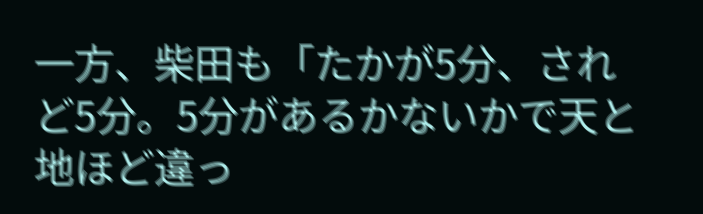一方、柴田も「たかが5分、されど5分。5分があるかないかで天と地ほど違っ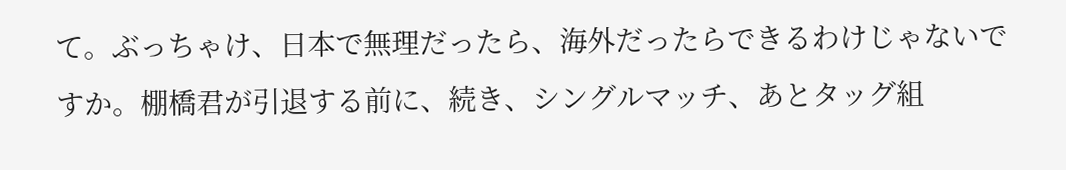て。ぶっちゃけ、日本で無理だったら、海外だったらできるわけじゃないですか。棚橋君が引退する前に、続き、シングルマッチ、あとタッグ組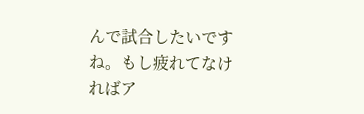んで試合したいですね。もし疲れてなければア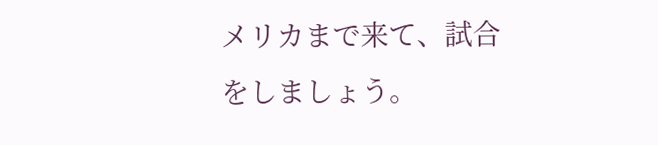メリカまで来て、試合をしましょう。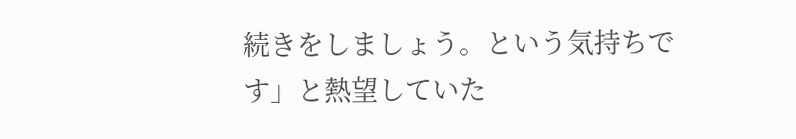続きをしましょう。という気持ちです」と熱望していた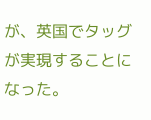が、英国でタッグが実現することになった。